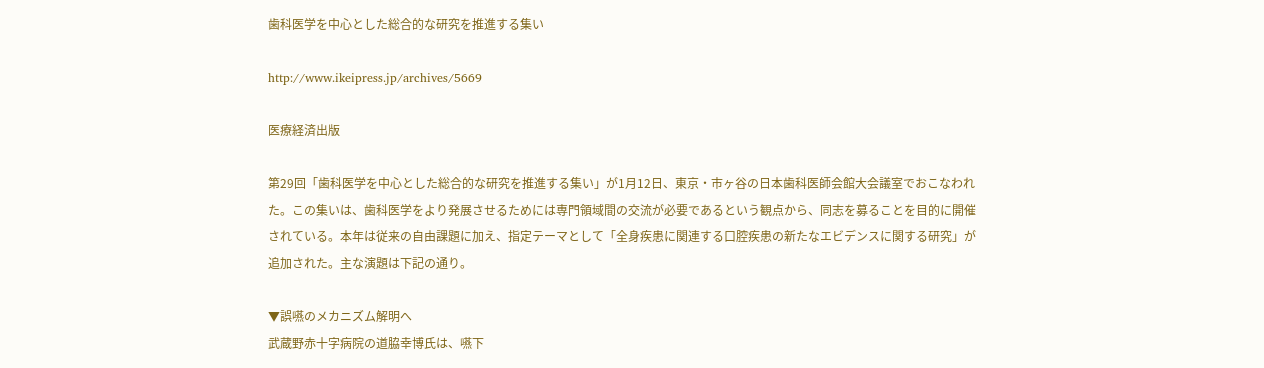歯科医学を中心とした総合的な研究を推進する集い

http://www.ikeipress.jp/archives/5669

医療経済出版

第29回「歯科医学を中心とした総合的な研究を推進する集い」が1月12日、東京・市ヶ谷の日本歯科医師会館大会議室でおこなわれた。この集いは、歯科医学をより発展させるためには専門領域間の交流が必要であるという観点から、同志を募ることを目的に開催されている。本年は従来の自由課題に加え、指定テーマとして「全身疾患に関連する口腔疾患の新たなエビデンスに関する研究」が追加された。主な演題は下記の通り。

▼誤嚥のメカニズム解明へ
武蔵野赤十字病院の道脇幸博氏は、嚥下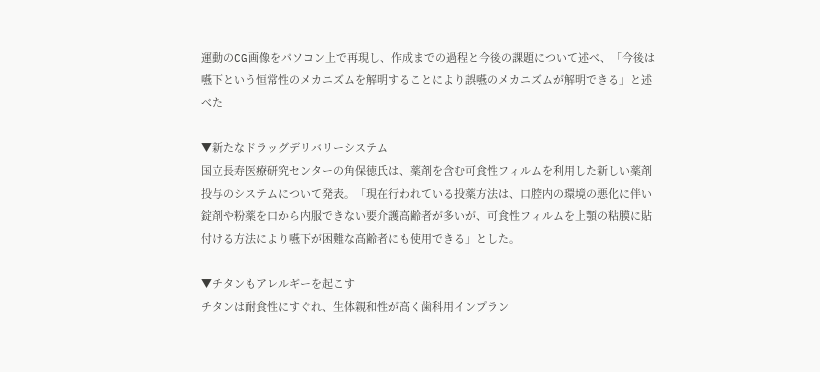運動のCG画像をパソコン上で再現し、作成までの過程と今後の課題について述べ、「今後は嚥下という恒常性のメカニズムを解明することにより誤嚥のメカニズムが解明できる」と述べた

▼新たなドラッグデリバリーシステム
国立長寿医療研究センターの角保徳氏は、薬剤を含む可食性フィルムを利用した新しい薬剤投与のシステムについて発表。「現在行われている投薬方法は、口腔内の環境の悪化に伴い錠剤や粉薬を口から内服できない要介護高齢者が多いが、可食性フィルムを上顎の粘膜に貼付ける方法により嚥下が困難な高齢者にも使用できる」とした。

▼チタンもアレルギーを起こす
チタンは耐食性にすぐれ、生体親和性が高く歯科用インプラン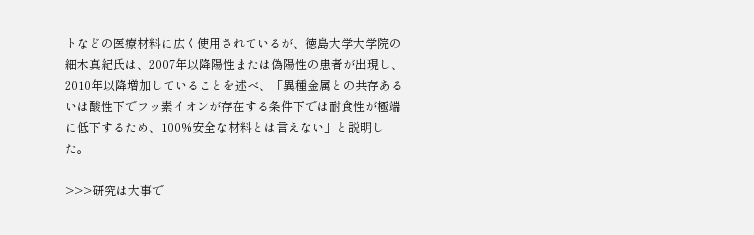トなどの医療材料に広く使用されているが、徳島大学大学院の細木真紀氏は、2007年以降陽性または偽陽性の患者が出現し、2010年以降増加していることを述べ、「異種金属との共存あるいは酸性下でフッ素イオンが存在する条件下では耐食性が極端に低下するため、100%安全な材料とは言えない」と説明した。

>>>研究は大事で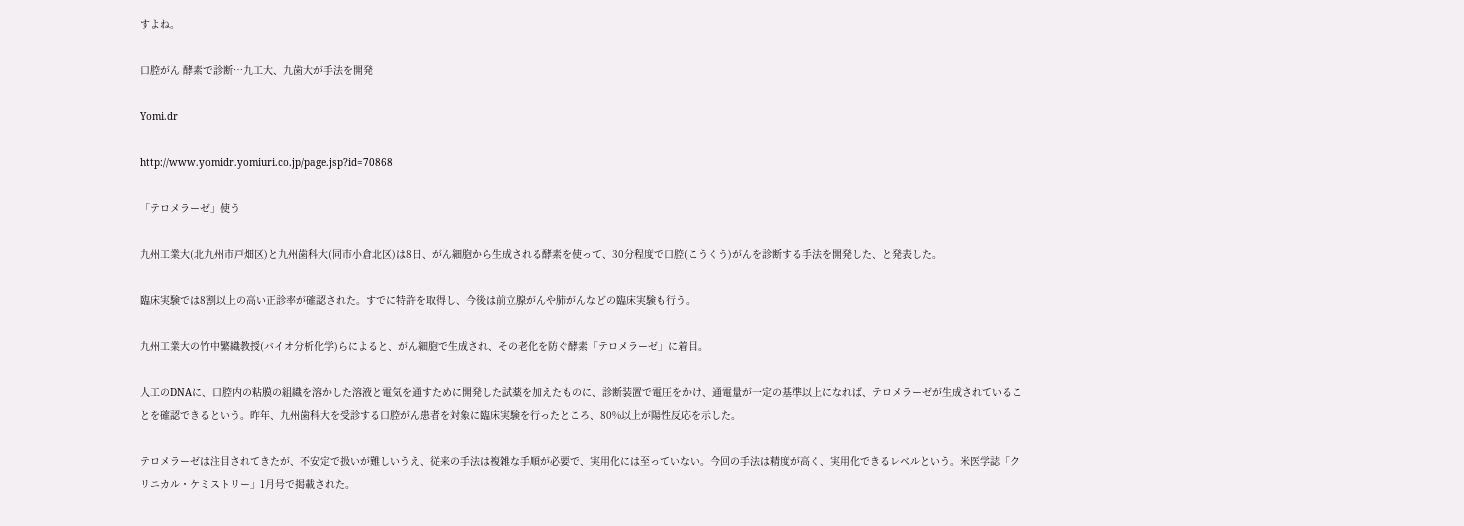すよね。

口腔がん 酵素で診断…九工大、九歯大が手法を開発

Yomi.dr

http://www.yomidr.yomiuri.co.jp/page.jsp?id=70868

「テロメラーゼ」使う

九州工業大(北九州市戸畑区)と九州歯科大(同市小倉北区)は8日、がん細胞から生成される酵素を使って、30分程度で口腔(こうくう)がんを診断する手法を開発した、と発表した。

臨床実験では8割以上の高い正診率が確認された。すでに特許を取得し、今後は前立腺がんや肺がんなどの臨床実験も行う。

九州工業大の竹中繁織教授(バイオ分析化学)らによると、がん細胞で生成され、その老化を防ぐ酵素「テロメラーゼ」に着目。

人工のDNAに、口腔内の粘膜の組織を溶かした溶液と電気を通すために開発した試薬を加えたものに、診断装置で電圧をかけ、通電量が一定の基準以上になれば、テロメラーゼが生成されていることを確認できるという。昨年、九州歯科大を受診する口腔がん患者を対象に臨床実験を行ったところ、80%以上が陽性反応を示した。

テロメラーゼは注目されてきたが、不安定で扱いが難しいうえ、従来の手法は複雑な手順が必要で、実用化には至っていない。今回の手法は精度が高く、実用化できるレベルという。米医学誌「クリニカル・ケミストリー」1月号で掲載された。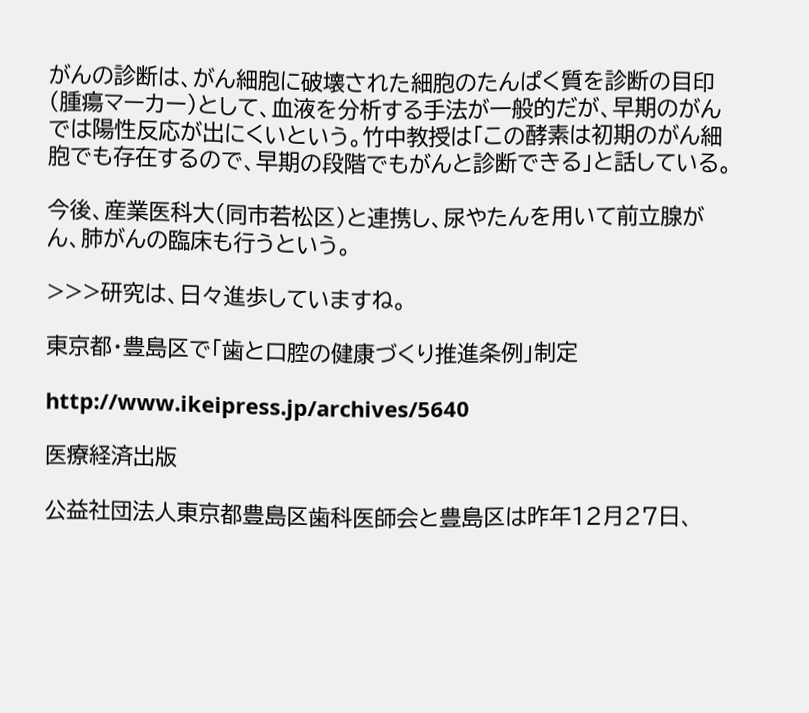がんの診断は、がん細胞に破壊された細胞のたんぱく質を診断の目印(腫瘍マーカー)として、血液を分析する手法が一般的だが、早期のがんでは陽性反応が出にくいという。竹中教授は「この酵素は初期のがん細胞でも存在するので、早期の段階でもがんと診断できる」と話している。

今後、産業医科大(同市若松区)と連携し、尿やたんを用いて前立腺がん、肺がんの臨床も行うという。

>>>研究は、日々進歩していますね。

東京都・豊島区で「歯と口腔の健康づくり推進条例」制定

http://www.ikeipress.jp/archives/5640

医療経済出版

公益社団法人東京都豊島区歯科医師会と豊島区は昨年12月27日、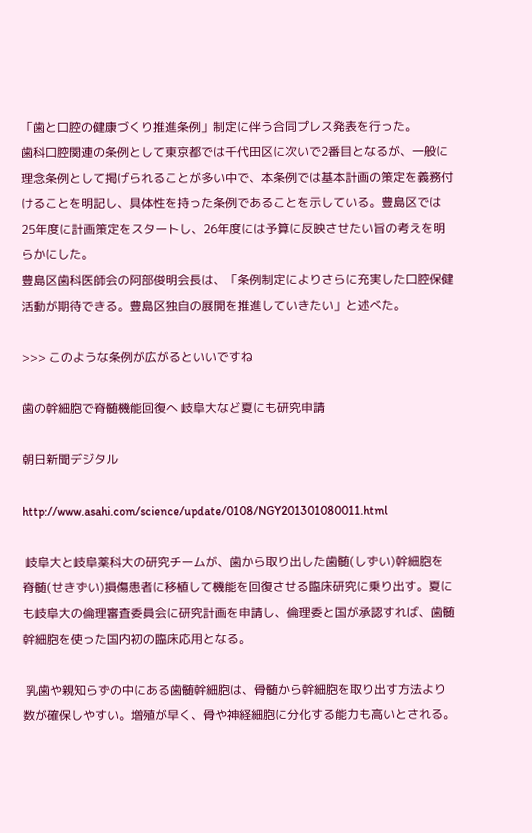「歯と口腔の健康づくり推進条例」制定に伴う合同プレス発表を行った。
歯科口腔関連の条例として東京都では千代田区に次いで2番目となるが、一般に理念条例として掲げられることが多い中で、本条例では基本計画の策定を義務付けることを明記し、具体性を持った条例であることを示している。豊島区では25年度に計画策定をスタートし、26年度には予算に反映させたい旨の考えを明らかにした。
豊島区歯科医師会の阿部俊明会長は、「条例制定によりさらに充実した口腔保健活動が期待できる。豊島区独自の展開を推進していきたい」と述べた。

>>> このような条例が広がるといいですね

歯の幹細胞で脊髄機能回復へ 岐阜大など夏にも研究申請

朝日新聞デジタル

http://www.asahi.com/science/update/0108/NGY201301080011.html

 岐阜大と岐阜薬科大の研究チームが、歯から取り出した歯髄(しずい)幹細胞を脊髄(せきずい)損傷患者に移植して機能を回復させる臨床研究に乗り出す。夏にも岐阜大の倫理審査委員会に研究計画を申請し、倫理委と国が承認すれば、歯髄幹細胞を使った国内初の臨床応用となる。

 乳歯や親知らずの中にある歯髄幹細胞は、骨髄から幹細胞を取り出す方法より数が確保しやすい。増殖が早く、骨や神経細胞に分化する能力も高いとされる。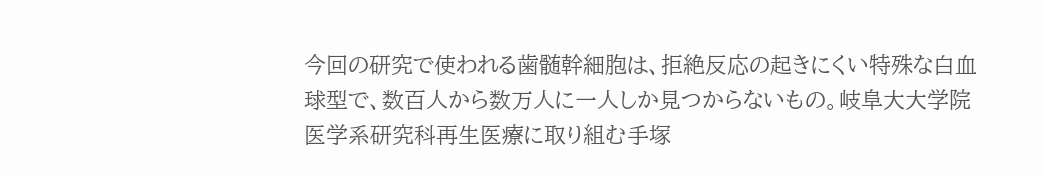今回の研究で使われる歯髄幹細胞は、拒絶反応の起きにくい特殊な白血球型で、数百人から数万人に一人しか見つからないもの。岐阜大大学院医学系研究科再生医療に取り組む手塚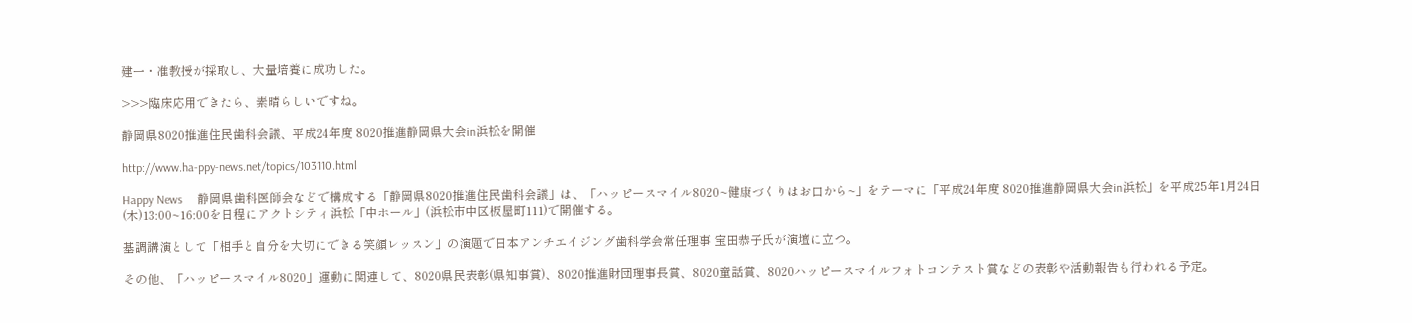建一・准教授が採取し、大量培養に成功した。

>>>臨床応用できたら、素晴らしいですね。

静岡県8020推進住民歯科会議、平成24年度 8020推進静岡県大会in浜松を開催

http://www.ha-ppy-news.net/topics/103110.html

Happy News     静岡県歯科医師会などで構成する「静岡県8020推進住民歯科会議」は、「ハッピースマイル8020~健康づくりはお口から~」をテーマに「平成24年度 8020推進静岡県大会in浜松」を平成25年1月24日(木)13:00~16:00を日程にアクトシティ浜松「中ホール」(浜松市中区板屋町111)で開催する。

基調講演として「相手と自分を大切にできる笑顔レッスン」の演題で日本アンチエイジング歯科学会常任理事 宝田恭子氏が演壇に立つ。

その他、「ハッピースマイル8020」運動に関連して、8020県民表彰(県知事賞)、8020推進財団理事長賞、8020童話賞、8020ハッピースマイルフォトコンテスト賞などの表彰や活動報告も行われる予定。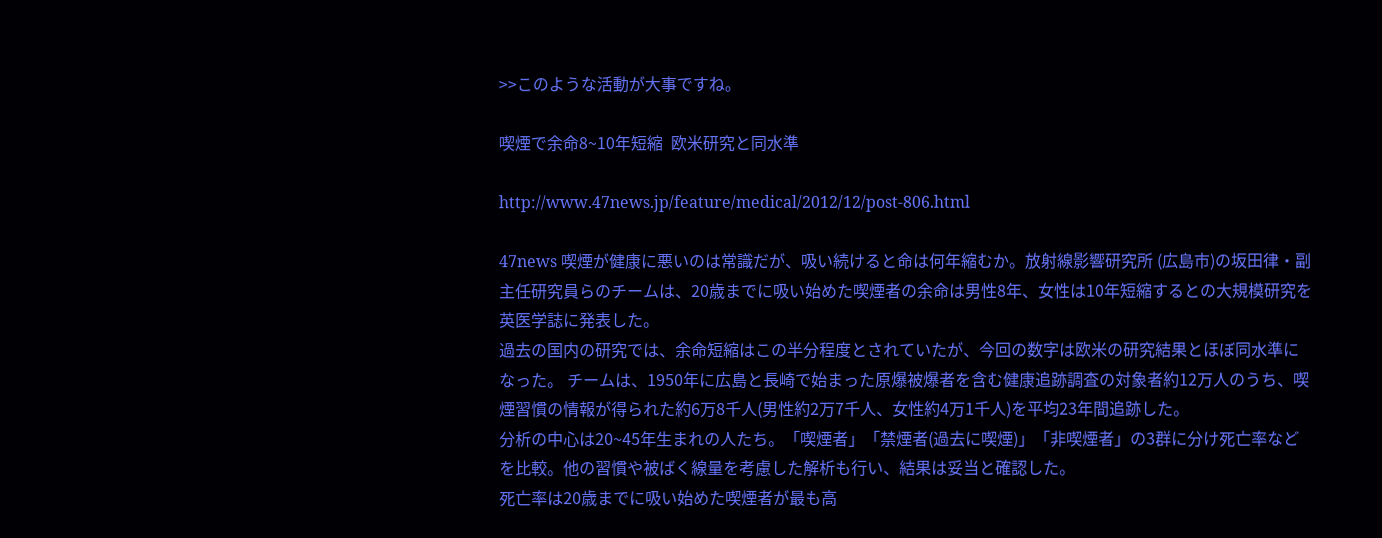>>このような活動が大事ですね。

喫煙で余命8~10年短縮  欧米研究と同水準

http://www.47news.jp/feature/medical/2012/12/post-806.html

47news 喫煙が健康に悪いのは常識だが、吸い続けると命は何年縮むか。放射線影響研究所 (広島市)の坂田律・副主任研究員らのチームは、20歳までに吸い始めた喫煙者の余命は男性8年、女性は10年短縮するとの大規模研究を英医学誌に発表した。
過去の国内の研究では、余命短縮はこの半分程度とされていたが、今回の数字は欧米の研究結果とほぼ同水準になった。 チームは、1950年に広島と長崎で始まった原爆被爆者を含む健康追跡調査の対象者約12万人のうち、喫煙習慣の情報が得られた約6万8千人(男性約2万7千人、女性約4万1千人)を平均23年間追跡した。
分析の中心は20~45年生まれの人たち。「喫煙者」「禁煙者(過去に喫煙)」「非喫煙者」の3群に分け死亡率などを比較。他の習慣や被ばく線量を考慮した解析も行い、結果は妥当と確認した。
死亡率は20歳までに吸い始めた喫煙者が最も高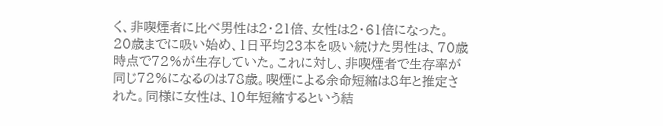く、非喫煙者に比べ男性は2・21倍、女性は2・61倍になった。
20歳までに吸い始め、1日平均23本を吸い続けた男性は、70歳時点で72%が生存していた。これに対し、非喫煙者で生存率が同じ72%になるのは78歳。喫煙による余命短縮は8年と推定された。同様に女性は、10年短縮するという結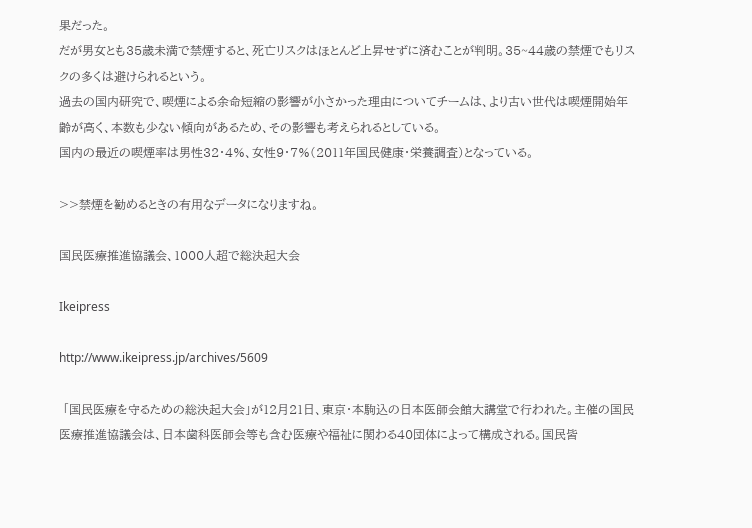果だった。
だが男女とも35歳未満で禁煙すると、死亡リスクはほとんど上昇せずに済むことが判明。35~44歳の禁煙でもリスクの多くは避けられるという。
過去の国内研究で、喫煙による余命短縮の影響が小さかった理由についてチームは、より古い世代は喫煙開始年齢が高く、本数も少ない傾向があるため、その影響も考えられるとしている。
国内の最近の喫煙率は男性32・4%、女性9・7%(2011年国民健康・栄養調査)となっている。

>>禁煙を勧めるときの有用なデータになりますね。

国民医療推進協議会、1000人超で総決起大会

Ikeipress

http://www.ikeipress.jp/archives/5609

 「国民医療を守るための総決起大会」が12月21日、東京・本駒込の日本医師会館大講堂で行われた。主催の国民医療推進協議会は、日本歯科医師会等も含む医療や福祉に関わる40団体によって構成される。国民皆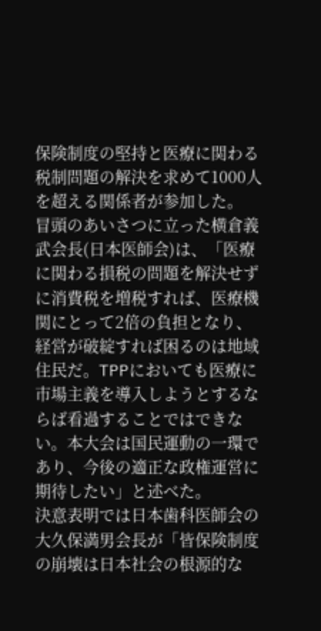保険制度の堅持と医療に関わる税制問題の解決を求めて1000人を超える関係者が参加した。
冒頭のあいさつに立った横倉義武会長(日本医師会)は、「医療に関わる損税の問題を解決せずに消費税を増税すれば、医療機関にとって2倍の負担となり、経営が破綻すれば困るのは地域住民だ。TPPにおいても医療に市場主義を導入しようとするならば看過することではできない。本大会は国民運動の一環であり、今後の適正な政権運営に期待したい」と述べた。
決意表明では日本歯科医師会の大久保満男会長が「皆保険制度の崩壊は日本社会の根源的な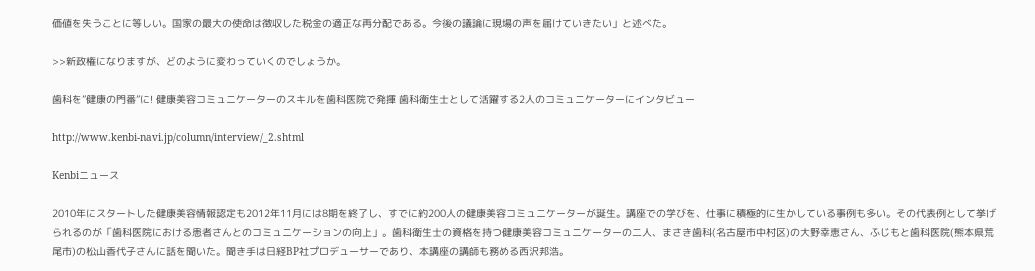価値を失うことに等しい。国家の最大の使命は徴収した税金の適正な再分配である。今後の議論に現場の声を届けていきたい」と述べた。

>>新政権になりますが、どのように変わっていくのでしょうか。

歯科を”健康の門番”に! 健康美容コミュニケーターのスキルを歯科医院で発揮 歯科衛生士として活躍する2人のコミュニケーターにインタビュー

http://www.kenbi-navi.jp/column/interview/_2.shtml

Kenbiニュース

2010年にスタートした健康美容情報認定も2012年11月には8期を終了し、すでに約200人の健康美容コミュニケーターが誕生。講座での学びを、仕事に積極的に生かしている事例も多い。その代表例として挙げられるのが「歯科医院における患者さんとのコミュニケーションの向上」。歯科衛生士の資格を持つ健康美容コミュニケーターの二人、まさき歯科(名古屋市中村区)の大野幸恵さん、ふじもと歯科医院(熊本県荒尾市)の松山香代子さんに話を聞いた。聞き手は日経BP社プロデューサーであり、本講座の講師も務める西沢邦浩。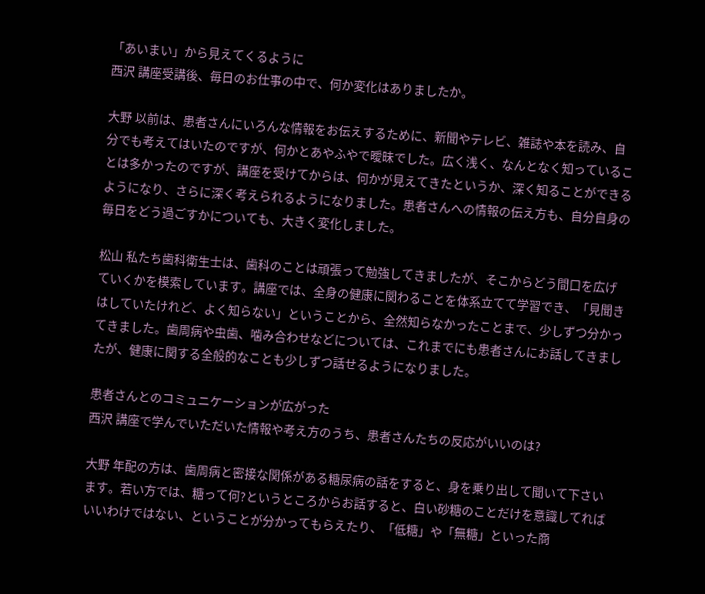「あいまい」から見えてくるように
西沢 講座受講後、毎日のお仕事の中で、何か変化はありましたか。

大野 以前は、患者さんにいろんな情報をお伝えするために、新聞やテレビ、雑誌や本を読み、自分でも考えてはいたのですが、何かとあやふやで曖昧でした。広く浅く、なんとなく知っていることは多かったのですが、講座を受けてからは、何かが見えてきたというか、深く知ることができるようになり、さらに深く考えられるようになりました。患者さんへの情報の伝え方も、自分自身の毎日をどう過ごすかについても、大きく変化しました。

松山 私たち歯科衛生士は、歯科のことは頑張って勉強してきましたが、そこからどう間口を広げていくかを模索しています。講座では、全身の健康に関わることを体系立てて学習でき、「見聞きはしていたけれど、よく知らない」ということから、全然知らなかったことまで、少しずつ分かってきました。歯周病や虫歯、噛み合わせなどについては、これまでにも患者さんにお話してきましたが、健康に関する全般的なことも少しずつ話せるようになりました。

患者さんとのコミュニケーションが広がった
西沢 講座で学んでいただいた情報や考え方のうち、患者さんたちの反応がいいのは?

大野 年配の方は、歯周病と密接な関係がある糖尿病の話をすると、身を乗り出して聞いて下さいます。若い方では、糖って何?というところからお話すると、白い砂糖のことだけを意識してればいいわけではない、ということが分かってもらえたり、「低糖」や「無糖」といった商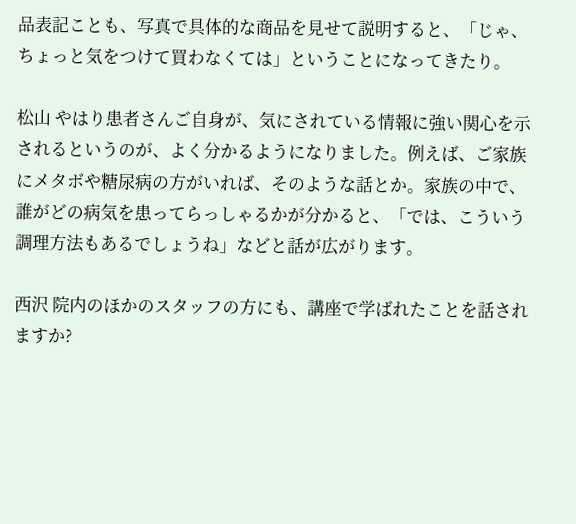品表記ことも、写真で具体的な商品を見せて説明すると、「じゃ、ちょっと気をつけて買わなくては」ということになってきたり。

松山 やはり患者さんご自身が、気にされている情報に強い関心を示されるというのが、よく分かるようになりました。例えば、ご家族にメタボや糖尿病の方がいれば、そのような話とか。家族の中で、誰がどの病気を患ってらっしゃるかが分かると、「では、こういう調理方法もあるでしょうね」などと話が広がります。

西沢 院内のほかのスタッフの方にも、講座で学ばれたことを話されますか?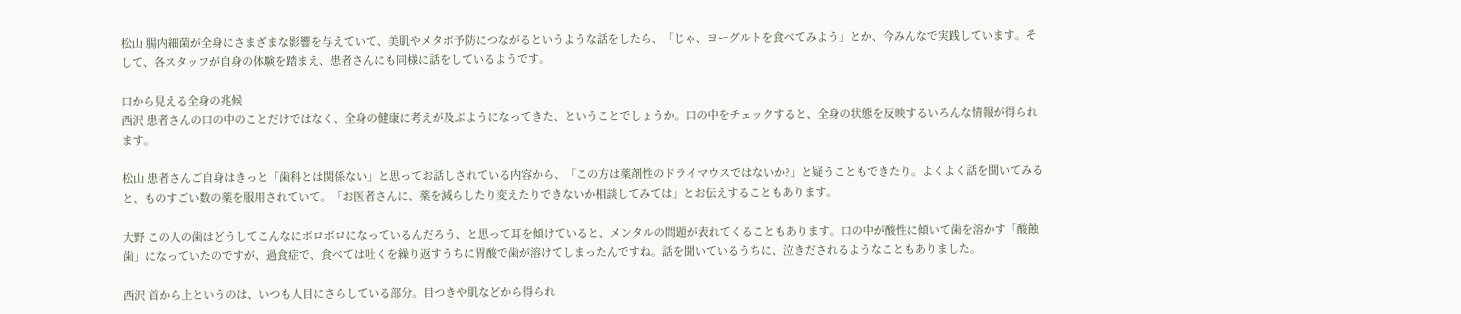松山 腸内細菌が全身にさまざまな影響を与えていて、美肌やメタボ予防につながるというような話をしたら、「じゃ、ヨーグルトを食べてみよう」とか、今みんなで実践しています。そして、各スタッフが自身の体験を踏まえ、患者さんにも同様に話をしているようです。

口から見える全身の兆候
西沢 患者さんの口の中のことだけではなく、全身の健康に考えが及ぶようになってきた、ということでしょうか。口の中をチェックすると、全身の状態を反映するいろんな情報が得られます。

松山 患者さんご自身はきっと「歯科とは関係ない」と思ってお話しされている内容から、「この方は薬剤性のドライマウスではないか?」と疑うこともできたり。よくよく話を聞いてみると、ものすごい数の薬を服用されていて。「お医者さんに、薬を減らしたり変えたりできないか相談してみては」とお伝えすることもあります。

大野 この人の歯はどうしてこんなにボロボロになっているんだろう、と思って耳を傾けていると、メンタルの問題が表れてくることもあります。口の中が酸性に傾いて歯を溶かす「酸蝕歯」になっていたのですが、過食症で、食べては吐くを繰り返すうちに胃酸で歯が溶けてしまったんですね。話を聞いているうちに、泣きだされるようなこともありました。

西沢 首から上というのは、いつも人目にさらしている部分。目つきや肌などから得られ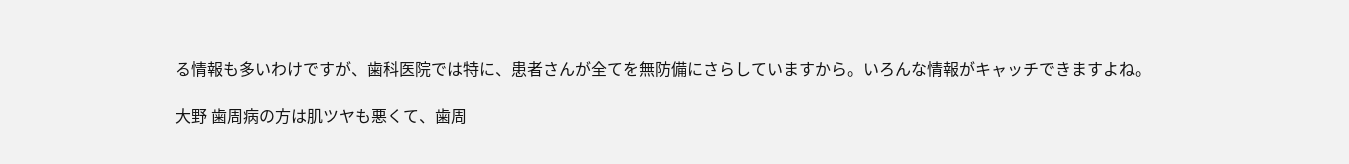る情報も多いわけですが、歯科医院では特に、患者さんが全てを無防備にさらしていますから。いろんな情報がキャッチできますよね。

大野 歯周病の方は肌ツヤも悪くて、歯周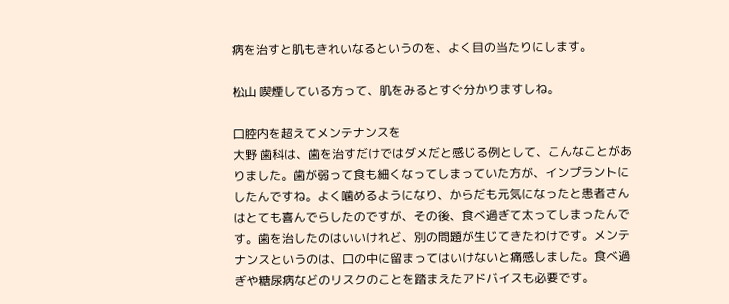病を治すと肌もきれいなるというのを、よく目の当たりにします。

松山 喫煙している方って、肌をみるとすぐ分かりますしね。

口腔内を超えてメンテナンスを
大野 歯科は、歯を治すだけではダメだと感じる例として、こんなことがありました。歯が弱って食も細くなってしまっていた方が、インプラントにしたんですね。よく噛めるようになり、からだも元気になったと患者さんはとても喜んでらしたのですが、その後、食べ過ぎて太ってしまったんです。歯を治したのはいいけれど、別の問題が生じてきたわけです。メンテナンスというのは、口の中に留まってはいけないと痛感しました。食べ過ぎや糖尿病などのリスクのことを踏まえたアドバイスも必要です。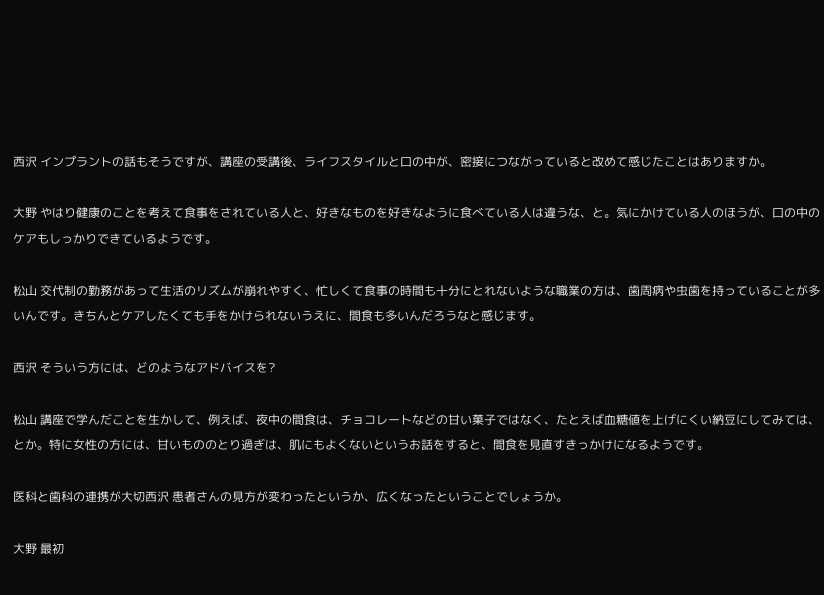西沢 インプラントの話もそうですが、講座の受講後、ライフスタイルと口の中が、密接につながっていると改めて感じたことはありますか。

大野 やはり健康のことを考えて食事をされている人と、好きなものを好きなように食べている人は違うな、と。気にかけている人のほうが、口の中のケアもしっかりできているようです。

松山 交代制の勤務があって生活のリズムが崩れやすく、忙しくて食事の時間も十分にとれないような職業の方は、歯周病や虫歯を持っていることが多いんです。きちんとケアしたくても手をかけられないうえに、間食も多いんだろうなと感じます。

西沢 そういう方には、どのようなアドバイスを?

松山 講座で学んだことを生かして、例えば、夜中の間食は、チョコレートなどの甘い菓子ではなく、たとえば血糖値を上げにくい納豆にしてみては、とか。特に女性の方には、甘いもののとり過ぎは、肌にもよくないというお話をすると、間食を見直すきっかけになるようです。

医科と歯科の連携が大切西沢 患者さんの見方が変わったというか、広くなったということでしょうか。

大野 最初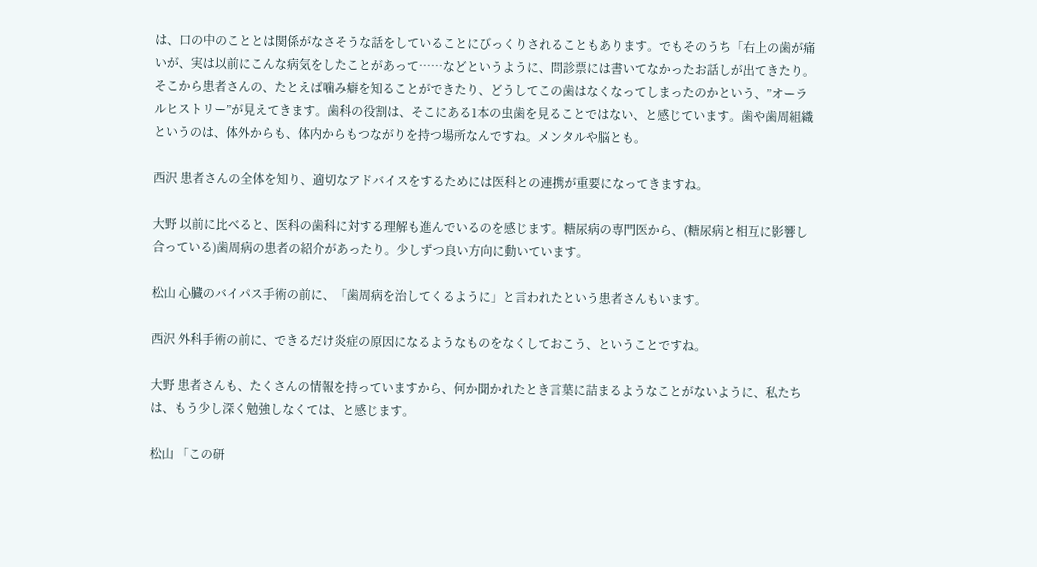は、口の中のこととは関係がなさそうな話をしていることにびっくりされることもあります。でもそのうち「右上の歯が痛いが、実は以前にこんな病気をしたことがあって……などというように、問診票には書いてなかったお話しが出てきたり。そこから患者さんの、たとえば噛み癖を知ることができたり、どうしてこの歯はなくなってしまったのかという、”オーラルヒストリー”が見えてきます。歯科の役割は、そこにある1本の虫歯を見ることではない、と感じています。歯や歯周組織というのは、体外からも、体内からもつながりを持つ場所なんですね。メンタルや脳とも。

西沢 患者さんの全体を知り、適切なアドバイスをするためには医科との連携が重要になってきますね。

大野 以前に比べると、医科の歯科に対する理解も進んでいるのを感じます。糖尿病の専門医から、(糖尿病と相互に影響し合っている)歯周病の患者の紹介があったり。少しずつ良い方向に動いています。

松山 心臓のバイパス手術の前に、「歯周病を治してくるように」と言われたという患者さんもいます。

西沢 外科手術の前に、できるだけ炎症の原因になるようなものをなくしておこう、ということですね。

大野 患者さんも、たくさんの情報を持っていますから、何か聞かれたとき言葉に詰まるようなことがないように、私たちは、もう少し深く勉強しなくては、と感じます。

松山 「この研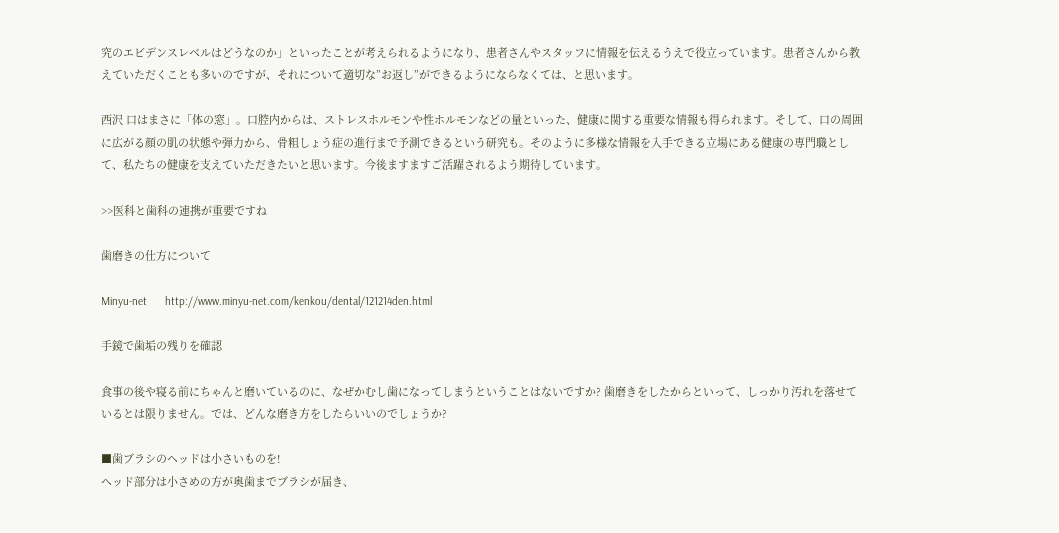究のエビデンスレベルはどうなのか」といったことが考えられるようになり、患者さんやスタッフに情報を伝えるうえで役立っています。患者さんから教えていただくことも多いのですが、それについて適切な”お返し”ができるようにならなくては、と思います。

西沢 口はまさに「体の窓」。口腔内からは、ストレスホルモンや性ホルモンなどの量といった、健康に関する重要な情報も得られます。そして、口の周囲に広がる顔の肌の状態や弾力から、骨粗しょう症の進行まで予測できるという研究も。そのように多様な情報を入手できる立場にある健康の専門職として、私たちの健康を支えていただきたいと思います。今後ますますご活躍されるよう期待しています。

>>医科と歯科の連携が重要ですね

歯磨きの仕方について

Minyu-net      http://www.minyu-net.com/kenkou/dental/121214den.html

手鏡で歯垢の残りを確認

食事の後や寝る前にちゃんと磨いているのに、なぜかむし歯になってしまうということはないですか? 歯磨きをしたからといって、しっかり汚れを落せているとは限りません。では、どんな磨き方をしたらいいのでしょうか?

■歯ブラシのヘッドは小さいものを!
ヘッド部分は小さめの方が奥歯までブラシが届き、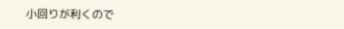小回りが利くので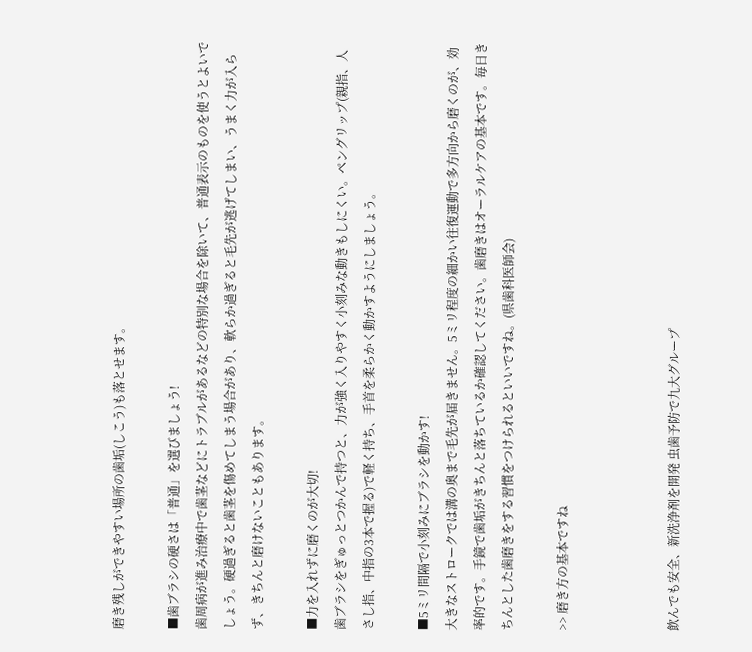磨き残しができやすい場所の歯垢(しこう)も落とせます。

■歯ブラシの硬さは「普通」を選びましょう!
歯周病が進み治療中で歯茎などにトラブルがあるなどの特別な場合を除いて、普通表示のものを使うとよいでしょう。硬過ぎると歯茎を傷めてしまう場合があり、軟らか過ぎると毛先が逃げてしまい、うまく力が入らず、きちんと磨けないこともあります。

■力を入れずに磨くのが大切!
歯ブラシをぎゅっとつかんで持つと、力が強く入りやすく小刻みな動きもしにくい。ペングリップ(親指、人さし指、中指の3本で握る)で軽く持ち、手首を柔らかく動かすようにしましょう。

■5ミリ間隔で小刻みにブラシを動かす!
大きなストロークでは溝の奥まで毛先が届きません。5ミリ程度の細かい往復運動で多方向から磨くのが、効率的です。手鏡で歯垢がきちんと落ちているか確認してください。歯磨きはオーラルケアの基本です。毎日きちんとした歯磨きをする習慣をつけられるといいですね。(県歯科医師会)

>> 磨き方の基本ですね



飲んでも安全、新洗浄剤を開発 虫歯予防で九大グループ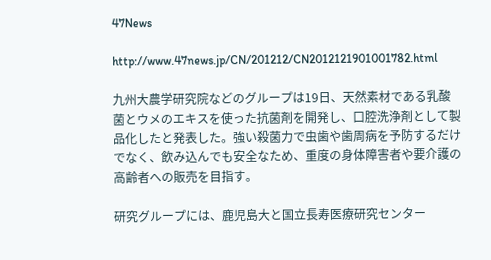47News

http://www.47news.jp/CN/201212/CN2012121901001782.html

九州大農学研究院などのグループは19日、天然素材である乳酸菌とウメのエキスを使った抗菌剤を開発し、口腔洗浄剤として製品化したと発表した。強い殺菌力で虫歯や歯周病を予防するだけでなく、飲み込んでも安全なため、重度の身体障害者や要介護の高齢者への販売を目指す。

研究グループには、鹿児島大と国立長寿医療研究センター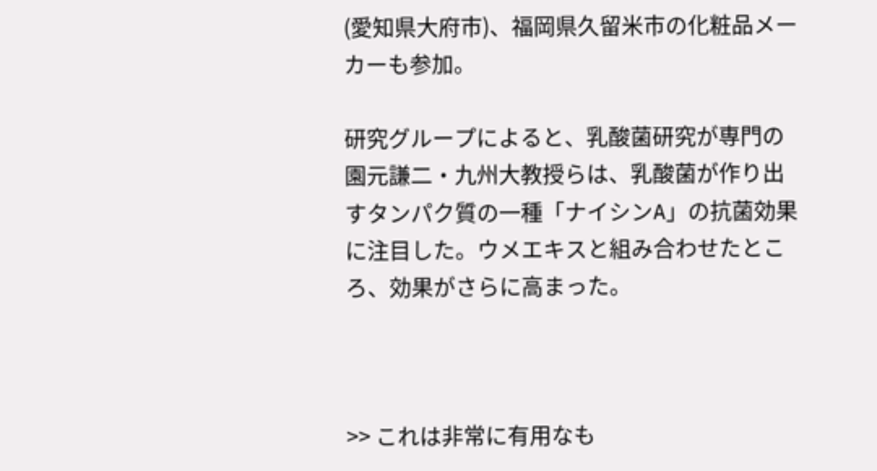(愛知県大府市)、福岡県久留米市の化粧品メーカーも参加。

研究グループによると、乳酸菌研究が専門の園元謙二・九州大教授らは、乳酸菌が作り出すタンパク質の一種「ナイシンA」の抗菌効果に注目した。ウメエキスと組み合わせたところ、効果がさらに高まった。



>> これは非常に有用なも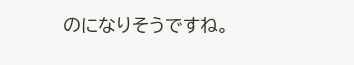のになりそうですね。